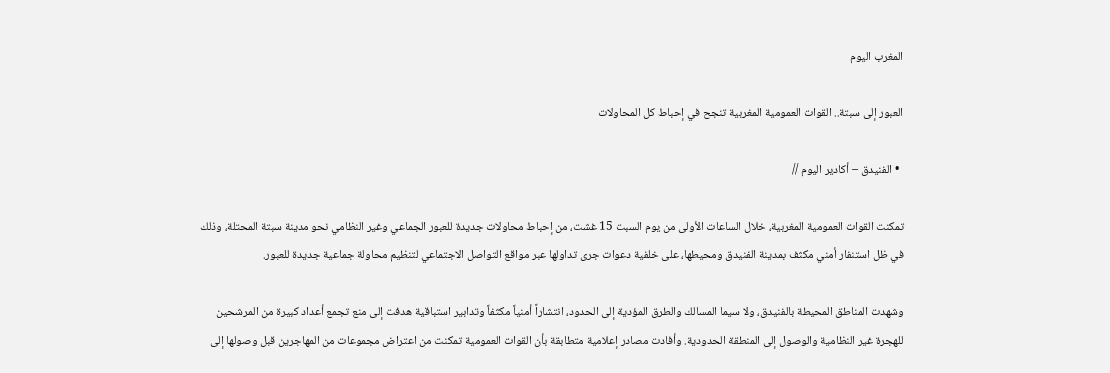المغرب اليوم

العبور إلى سبتة.. القوات العمومية المغربية تنجح في إحباط كل المحاولات

  • الفنيدق – أكادير اليوم //

تمكنت القوات العمومية المغربية، خلال الساعات الأولى من يوم السبت 15 غشت، من إحباط محاولات جديدة للعبور الجماعي وغير النظامي نحو مدينة سبتة المحتلة، وذلك في ظل استنفار أمني مكثف بمدينة الفنيدق ومحيطها، على خلفية دعوات جرى تداولها عبر مواقع التواصل الاجتماعي لتنظيم محاولة جماعية جديدة للعبور.

وشهدت المناطق المحيطة بالفنيدق، ولا سيما المسالك والطرق المؤدية إلى الحدود، انتشاراً أمنياً مكثفاً وتدابير استباقية هدفت إلى منع تجمع أعداد كبيرة من المرشحين للهجرة غير النظامية والوصول إلى المنطقة الحدودية. وأفادت مصادر إعلامية متطابقة بأن القوات العمومية تمكنت من اعتراض مجموعات من المهاجرين قبل وصولها إلى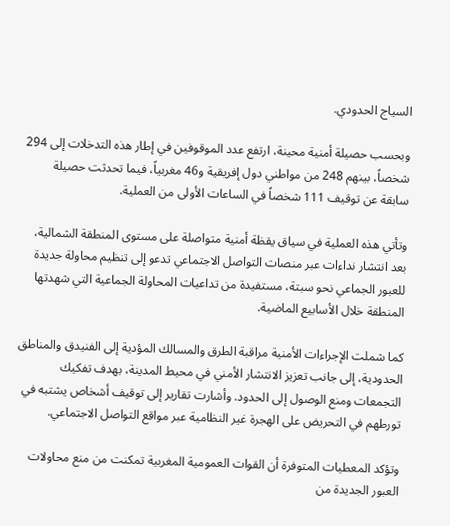السياج الحدودي.

وبحسب حصيلة أمنية محينة، ارتفع عدد الموقوفين في إطار هذه التدخلات إلى 294 شخصاً، بينهم 248 من مواطني دول إفريقية و46 مغربياً، فيما تحدثت حصيلة سابقة عن توقيف 111 شخصاً في الساعات الأولى من العملية.

وتأتي هذه العملية في سياق يقظة أمنية متواصلة على مستوى المنطقة الشمالية، بعد انتشار نداءات عبر منصات التواصل الاجتماعي تدعو إلى تنظيم محاولة جديدة للعبور الجماعي نحو سبتة، مستفيدة من تداعيات المحاولة الجماعية التي شهدتها المنطقة خلال الأسابيع الماضية.

كما شملت الإجراءات الأمنية مراقبة الطرق والمسالك المؤدية إلى الفنيدق والمناطق الحدودية، إلى جانب تعزيز الانتشار الأمني في محيط المدينة، بهدف تفكيك التجمعات ومنع الوصول إلى الحدود. وأشارت تقارير إلى توقيف أشخاص يشتبه في تورطهم في التحريض على الهجرة غير النظامية عبر مواقع التواصل الاجتماعي.

وتؤكد المعطيات المتوفرة أن القوات العمومية المغربية تمكنت من منع محاولات العبور الجديدة من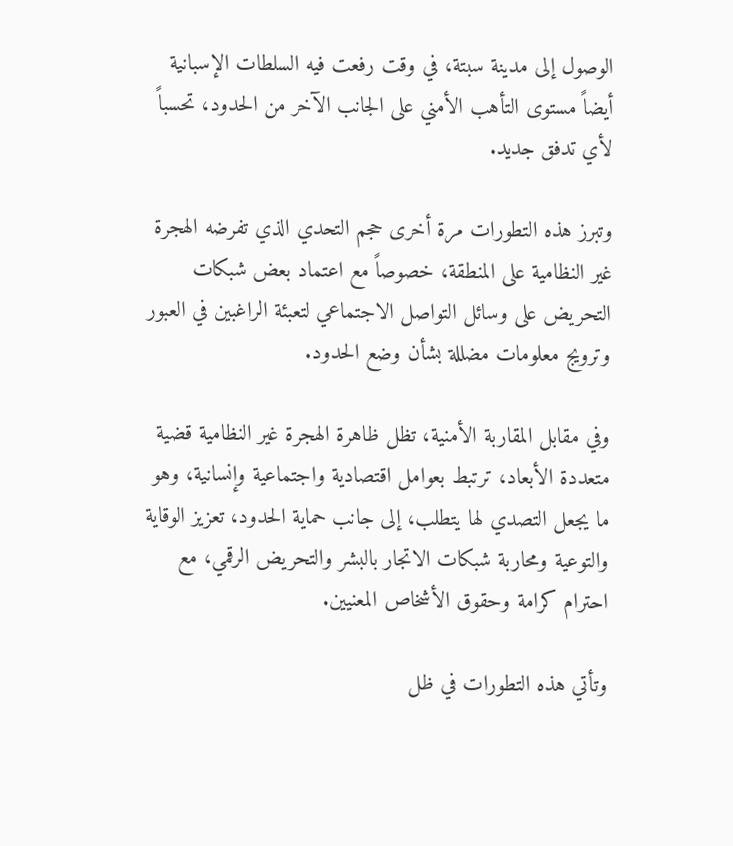الوصول إلى مدينة سبتة، في وقت رفعت فيه السلطات الإسبانية أيضاً مستوى التأهب الأمني على الجانب الآخر من الحدود، تحسباً لأي تدفق جديد.

وتبرز هذه التطورات مرة أخرى حجم التحدي الذي تفرضه الهجرة غير النظامية على المنطقة، خصوصاً مع اعتماد بعض شبكات التحريض على وسائل التواصل الاجتماعي لتعبئة الراغبين في العبور وترويج معلومات مضللة بشأن وضع الحدود.

وفي مقابل المقاربة الأمنية، تظل ظاهرة الهجرة غير النظامية قضية متعددة الأبعاد، ترتبط بعوامل اقتصادية واجتماعية وإنسانية، وهو ما يجعل التصدي لها يتطلب، إلى جانب حماية الحدود، تعزيز الوقاية والتوعية ومحاربة شبكات الاتجار بالبشر والتحريض الرقمي، مع احترام كرامة وحقوق الأشخاص المعنيين.

وتأتي هذه التطورات في ظل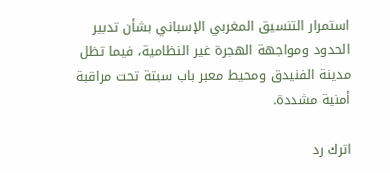استمرار التنسيق المغربي الإسباني بشأن تدبير الحدود ومواجهة الهجرة غير النظامية، فيما تظل مدينة الفنيدق ومحيط معبر باب سبتة تحت مراقبة أمنية مشددة.

اترك رد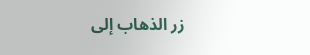زر الذهاب إلى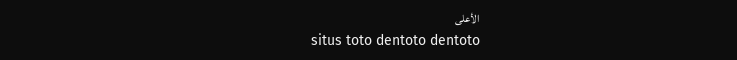الأعلى
situs toto dentoto dentoto